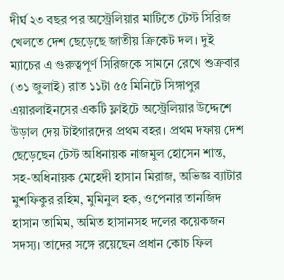দীর্ঘ ২৩ বছর পর অস্ট্রেলিয়ার মাটিতে টেস্ট সিরিজ খেলতে দেশ ছেড়েছে জাতীয় ক্রিকেট দল। দুই ম্যাচের এ গুরুত্বপূর্ণ সিরিজকে সামনে রেখে শুক্রবার (৩১ জুলাই) রাত ১১টা ৫৫ মিনিটে সিঙ্গাপুর এয়ারলাইনসের একটি ফ্লাইটে অস্ট্রেলিয়ার উদ্দেশে উড়াল দেয় টাইগারদের প্রথম বহর। প্রথম দফায় দেশ ছেড়েছেন টেস্ট অধিনায়ক নাজমুল হোসেন শান্ত, সহ-অধিনায়ক মেহেদী হাসান মিরাজ, অভিজ্ঞ ব্যাটার মুশফিকুর রহিম, মুমিনুল হক, ওপেনার তানজিদ হাসান তামিম, অমিত হাসানসহ দলের কয়েকজন সদস্য। তাদের সঙ্গে রয়েছেন প্রধান কোচ ফিল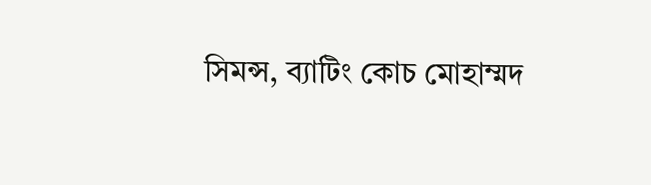সিমন্স, ব্যাটিং কোচ মোহাম্মদ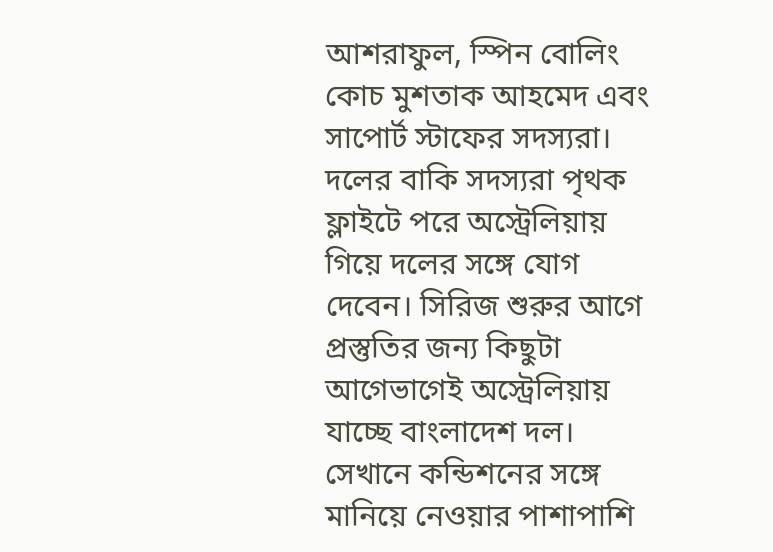আশরাফুল, স্পিন বোলিং কোচ মুশতাক আহমেদ এবং সাপোর্ট স্টাফের সদস্যরা।
দলের বাকি সদস্যরা পৃথক ফ্লাইটে পরে অস্ট্রেলিয়ায় গিয়ে দলের সঙ্গে যোগ দেবেন। সিরিজ শুরুর আগে প্রস্তুতির জন্য কিছুটা আগেভাগেই অস্ট্রেলিয়ায় যাচ্ছে বাংলাদেশ দল। সেখানে কন্ডিশনের সঙ্গে মানিয়ে নেওয়ার পাশাপাশি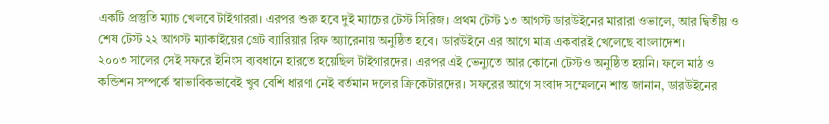একটি প্রস্তুতি ম্যাচ খেলবে টাইগাররা। এরপর শুরু হবে দুই ম্যাচের টেস্ট সিরিজ। প্রথম টেস্ট ১৩ আগস্ট ডারউইনের মারারা ওভালে, আর দ্বিতীয় ও শেষ টেস্ট ২২ আগস্ট ম্যাকাইয়ের গ্রেট ব্যারিয়ার রিফ অ্যারেনায় অনুষ্ঠিত হবে। ডারউইনে এর আগে মাত্র একবারই খেলেছে বাংলাদেশ।
২০০৩ সালের সেই সফরে ইনিংস ব্যবধানে হারতে হয়েছিল টাইগারদের। এরপর এই ভেন্যুতে আর কোনো টেস্টও অনুষ্ঠিত হয়নি। ফলে মাঠ ও কন্ডিশন সম্পর্কে স্বাভাবিকভাবেই খুব বেশি ধারণা নেই বর্তমান দলের ক্রিকেটারদের। সফরের আগে সংবাদ সম্মেলনে শান্ত জানান, ডারউইনের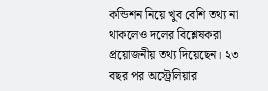কন্ডিশন নিয়ে খুব বেশি তথ্য না থাকলেও দলের বিশ্লেষকরা প্রয়োজনীয় তথ্য দিয়েছেন। ২৩ বছর পর অস্ট্রেলিয়ার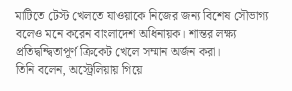মাটিতে টেস্ট খেলতে যাওয়াকে নিজের জন্য বিশেষ সৌভাগ্য বলেও মনে করেন বাংলাদেশ অধিনায়ক। শান্তর লক্ষ্য প্রতিদ্বন্দ্বিতাপূর্ণ ক্রিকেট খেলে সম্মান অর্জন করা।
তিনি বলেন, অস্ট্রেলিয়ায় গিয়ে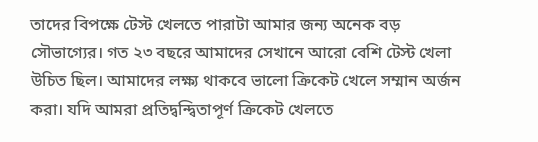তাদের বিপক্ষে টেস্ট খেলতে পারাটা আমার জন্য অনেক বড় সৌভাগ্যের। গত ২৩ বছরে আমাদের সেখানে আরো বেশি টেস্ট খেলা উচিত ছিল। আমাদের লক্ষ্য থাকবে ভালো ক্রিকেট খেলে সম্মান অর্জন করা। যদি আমরা প্রতিদ্বন্দ্বিতাপূর্ণ ক্রিকেট খেলতে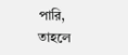পারি, তাহলে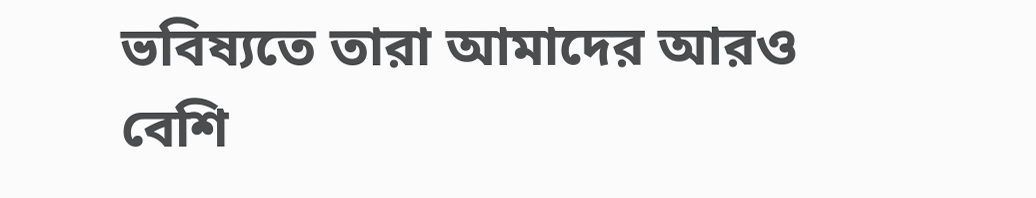ভবিষ্যতে তারা আমাদের আরও বেশি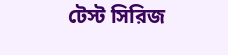টেস্ট সিরিজ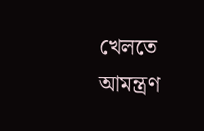খেলতে আমন্ত্রণ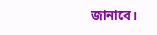জানাবে।